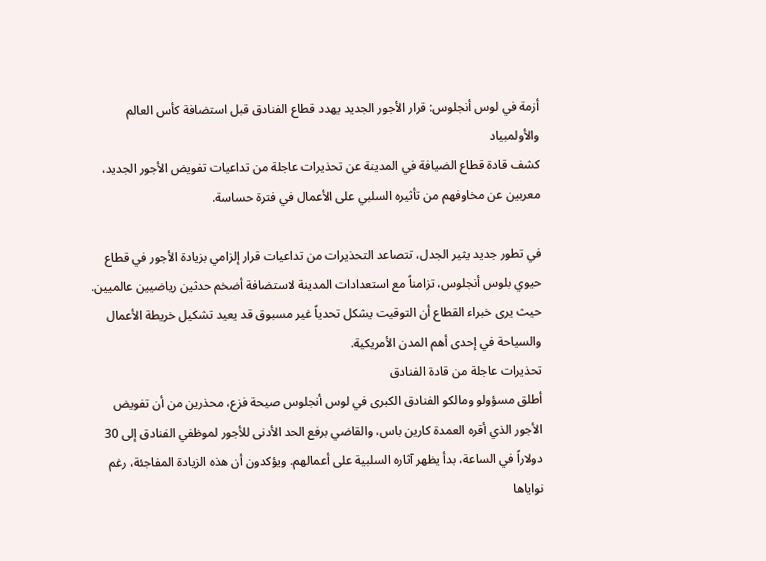أزمة في لوس أنجلوس: قرار الأجور الجديد يهدد قطاع الفنادق قبل استضافة كأس العالم والأولمبياد
كشف قادة قطاع الضيافة في المدينة عن تحذيرات عاجلة من تداعيات تفويض الأجور الجديد، معربين عن مخاوفهم من تأثيره السلبي على الأعمال في فترة حساسة.

في تطور جديد يثير الجدل، تتصاعد التحذيرات من تداعيات قرار إلزامي بزيادة الأجور في قطاع حيوي بلوس أنجلوس، تزامناً مع استعدادات المدينة لاستضافة أضخم حدثين رياضيين عالميين. حيث يرى خبراء القطاع أن التوقيت يشكل تحدياً غير مسبوق قد يعيد تشكيل خريطة الأعمال والسياحة في إحدى أهم المدن الأمريكية.
تحذيرات عاجلة من قادة الفنادق
أطلق مسؤولو ومالكو الفنادق الكبرى في لوس أنجلوس صيحة فزع، محذرين من أن تفويض الأجور الذي أقره العمدة كارين باس، والقاضي برفع الحد الأدنى للأجور لموظفي الفنادق إلى 30 دولاراً في الساعة، بدأ يظهر آثاره السلبية على أعمالهم. ويؤكدون أن هذه الزيادة المفاجئة، رغم نواياها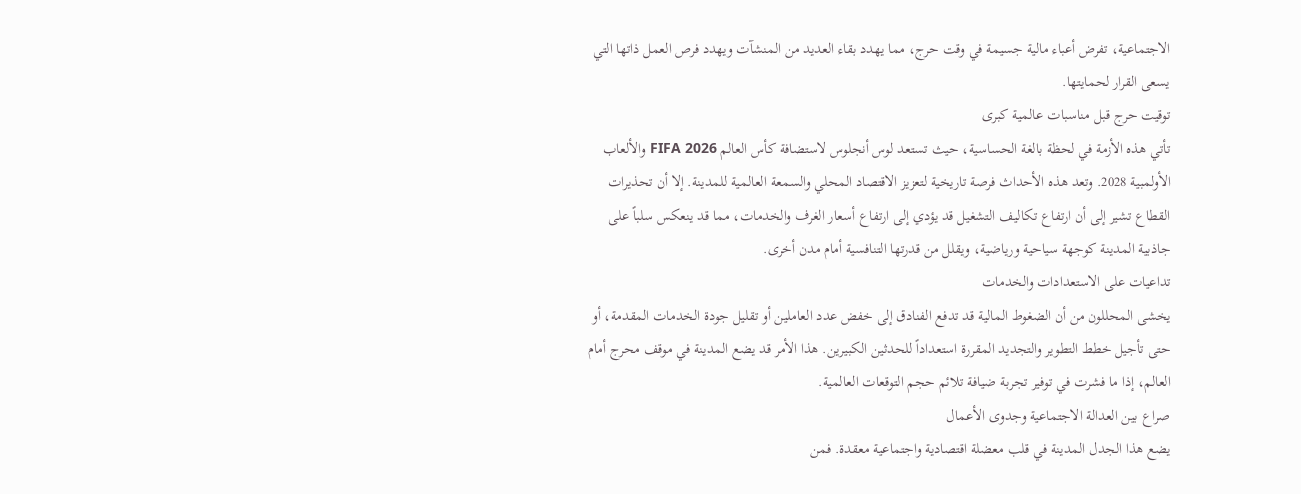الاجتماعية، تفرض أعباء مالية جسيمة في وقت حرج، مما يهدد بقاء العديد من المنشآت ويهدد فرص العمل ذاتها التي يسعى القرار لحمايتها.
توقيت حرج قبل مناسبات عالمية كبرى
تأتي هذه الأزمة في لحظة بالغة الحساسية، حيث تستعد لوس أنجلوس لاستضافة كأس العالم FIFA 2026 والألعاب الأولمبية 2028. وتعد هذه الأحداث فرصة تاريخية لتعزيز الاقتصاد المحلي والسمعة العالمية للمدينة. إلا أن تحذيرات القطاع تشير إلى أن ارتفاع تكاليف التشغيل قد يؤدي إلى ارتفاع أسعار الغرف والخدمات، مما قد ينعكس سلباً على جاذبية المدينة كوجهة سياحية ورياضية، ويقلل من قدرتها التنافسية أمام مدن أخرى.
تداعيات على الاستعدادات والخدمات
يخشى المحللون من أن الضغوط المالية قد تدفع الفنادق إلى خفض عدد العاملين أو تقليل جودة الخدمات المقدمة، أو حتى تأجيل خطط التطوير والتجديد المقررة استعداداً للحدثين الكبيرين. هذا الأمر قد يضع المدينة في موقف محرج أمام العالم، إذا ما فشرت في توفير تجربة ضيافة تلائم حجم التوقعات العالمية.
صراع بين العدالة الاجتماعية وجدوى الأعمال
يضع هذا الجدل المدينة في قلب معضلة اقتصادية واجتماعية معقدة. فمن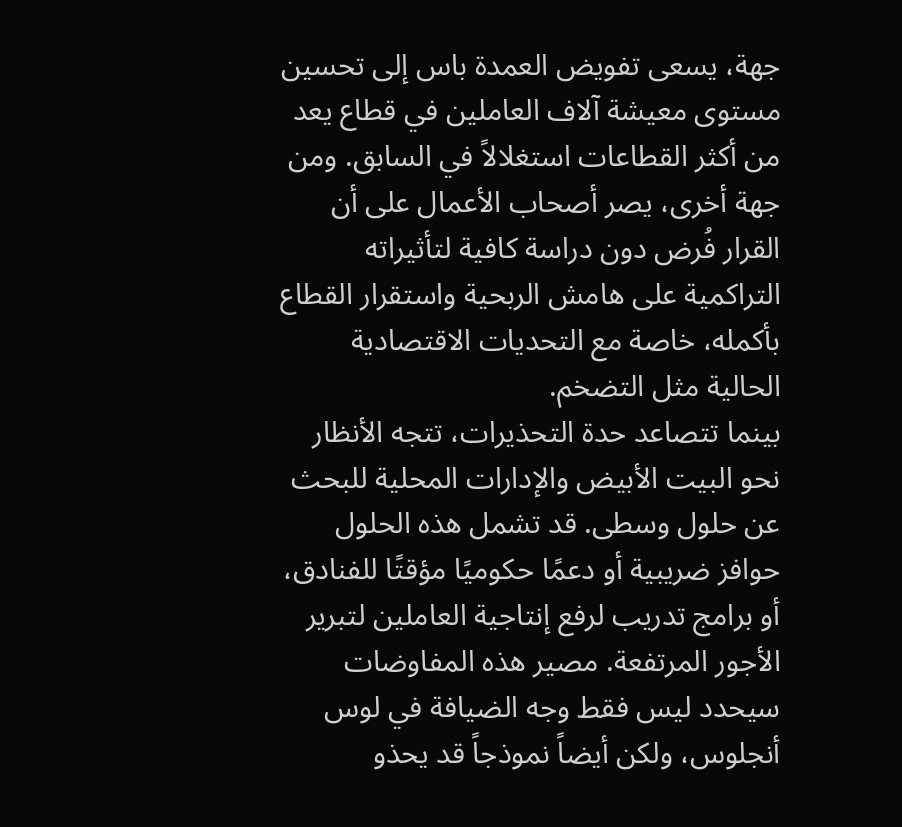جهة، يسعى تفويض العمدة باس إلى تحسين مستوى معيشة آلاف العاملين في قطاع يعد من أكثر القطاعات استغلالاً في السابق. ومن جهة أخرى، يصر أصحاب الأعمال على أن القرار فُرض دون دراسة كافية لتأثيراته التراكمية على هامش الربحية واستقرار القطاع بأكمله، خاصة مع التحديات الاقتصادية الحالية مثل التضخم.
بينما تتصاعد حدة التحذيرات، تتجه الأنظار نحو البيت الأبيض والإدارات المحلية للبحث عن حلول وسطى. قد تشمل هذه الحلول حوافز ضريبية أو دعمًا حكوميًا مؤقتًا للفنادق، أو برامج تدريب لرفع إنتاجية العاملين لتبرير الأجور المرتفعة. مصير هذه المفاوضات سيحدد ليس فقط وجه الضيافة في لوس أنجلوس، ولكن أيضاً نموذجاً قد يحذو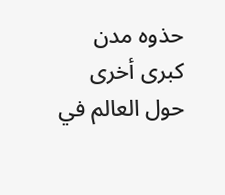حذوه مدن كبرى أخرى حول العالم في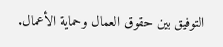التوفيق بين حقوق العمال وحماية الأعمال.